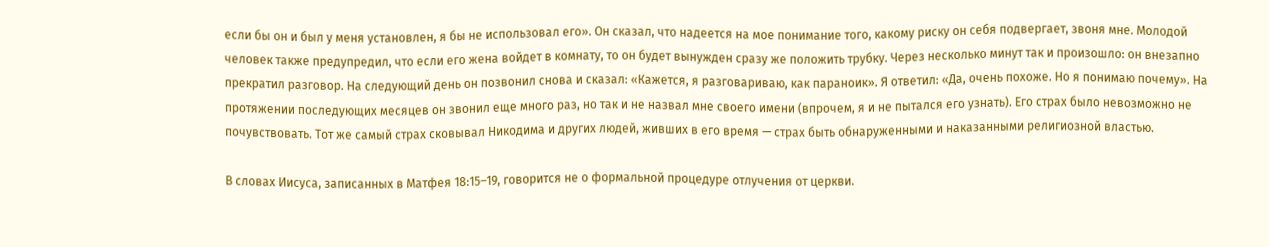если бы он и был у меня установлен, я бы не использовал его». Он сказал, что надеется на мое понимание того, какому риску он себя подвергает, звоня мне. Молодой человек также предупредил, что если его жена войдет в комнату, то он будет вынужден сразу же положить трубку. Через несколько минут так и произошло: он внезапно прекратил разговор. На следующий день он позвонил снова и сказал: «Кажется, я разговариваю, как параноик». Я ответил: «Да, очень похоже. Но я понимаю почему». На протяжении последующих месяцев он звонил еще много раз, но так и не назвал мне своего имени (впрочем, я и не пытался его узнать). Его страх было невозможно не почувствовать. Тот же самый страх сковывал Никодима и других людей, живших в его время — страх быть обнаруженными и наказанными религиозной властью.

В словах Иисуса, записанных в Матфея 18:15–19, говорится не о формальной процедуре отлучения от церкви.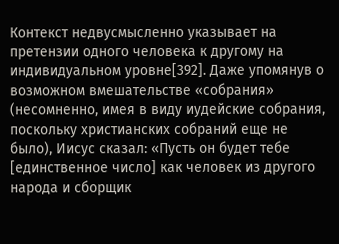Контекст недвусмысленно указывает на претензии одного человека к другому на индивидуальном уровне[392]. Даже упомянув о возможном вмешательстве «собрания» (несомненно, имея в виду иудейские собрания, поскольку христианских собраний еще не было), Иисус сказал: «Пусть он будет тебе [единственное число] как человек из другого народа и сборщик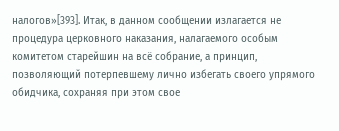налогов»[393]. Итак, в данном сообщении излагается не процедура церковного наказания, налагаемого особым комитетом старейшин на всё собрание, а принцип, позволяющий потерпевшему лично избегать своего упрямого обидчика, сохраняя при этом свое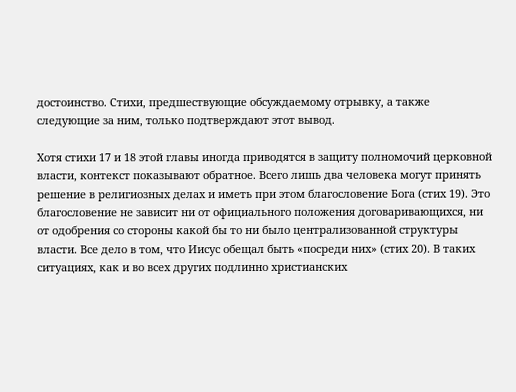достоинство. Стихи, предшествующие обсуждаемому отрывку, а также следующие за ним, только подтверждают этот вывод.

Хотя стихи 17 и 18 этой главы иногда приводятся в защиту полномочий церковной власти, контекст показывают обратное. Всего лишь два человека могут принять решение в религиозных делах и иметь при этом благословение Бога (стих 19). Это благословение не зависит ни от официального положения договаривающихся, ни от одобрения со стороны какой бы то ни было централизованной структуры власти. Все дело в том, что Иисус обещал быть «посреди них» (стих 20). В таких ситуациях, как и во всех других подлинно христианских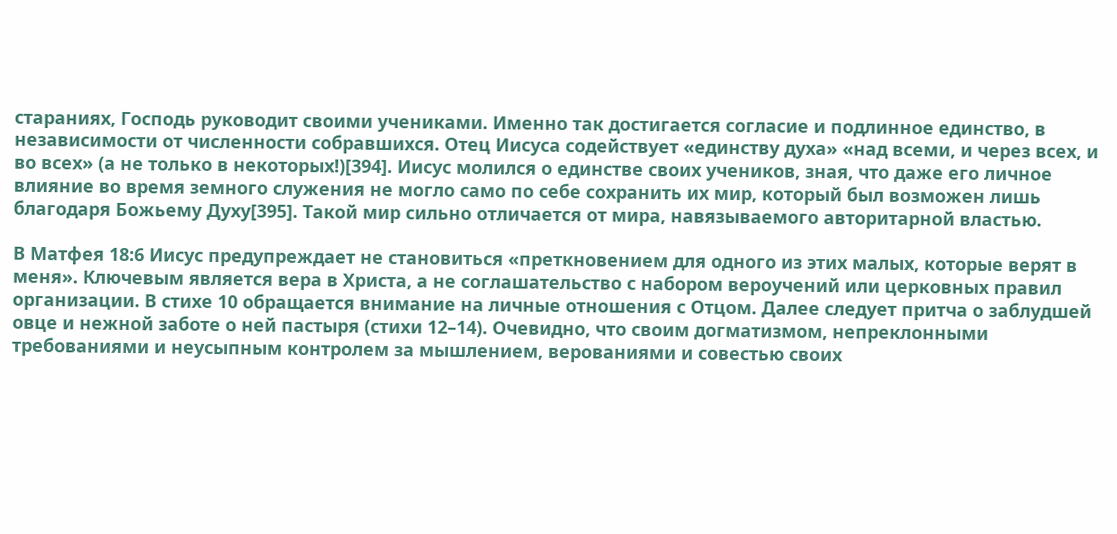стараниях, Господь руководит своими учениками. Именно так достигается согласие и подлинное единство, в независимости от численности собравшихся. Отец Иисуса содействует «единству духа» «над всеми, и через всех, и во всех» (а не только в некоторых!)[394]. Иисус молился о единстве своих учеников, зная, что даже его личное влияние во время земного служения не могло само по себе сохранить их мир, который был возможен лишь благодаря Божьему Духу[395]. Такой мир сильно отличается от мира, навязываемого авторитарной властью.

В Матфея 18:6 Иисус предупреждает не становиться «преткновением для одного из этих малых, которые верят в меня». Ключевым является вера в Христа, а не соглашательство с набором вероучений или церковных правил организации. В стихе 10 обращается внимание на личные отношения с Отцом. Далее следует притча о заблудшей овце и нежной заботе о ней пастыря (стихи 12–14). Очевидно, что своим догматизмом, непреклонными требованиями и неусыпным контролем за мышлением, верованиями и совестью своих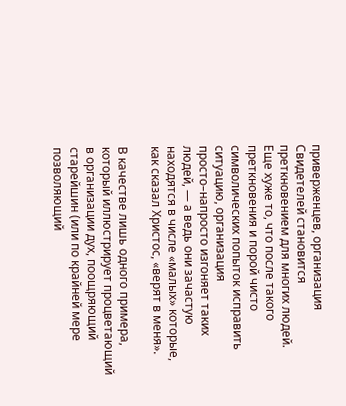приверженцев, организация Свидетелей становится преткновением для многих людей. Еще хуже то, что после такого преткновения и порой чисто символических попыток исправить ситуацию, организация просто–напросто изгоняет таких людей, — а ведь они зачастую находятся в числе «малых» которые, как сказал Христос, «верят в меня».

В качестве лишь одного примера, который иллюстрирует процветающий в организации дух, поощряющий старейшин (или по крайней мере позволяющий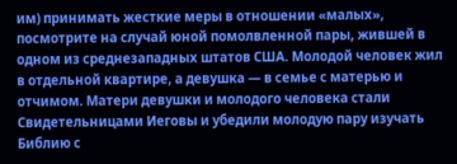им) принимать жесткие меры в отношении «малых», посмотрите на случай юной помолвленной пары, жившей в одном из среднезападных штатов США. Молодой человек жил в отдельной квартире, а девушка — в семье с матерью и отчимом. Матери девушки и молодого человека стали Свидетельницами Иеговы и убедили молодую пару изучать Библию с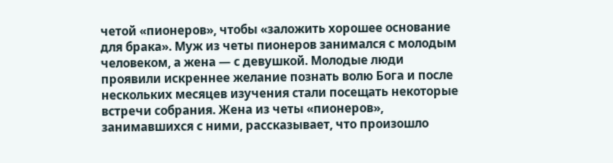четой «пионеров», чтобы «заложить хорошее основание для брака». Муж из четы пионеров занимался с молодым человеком, а жена — с девушкой. Молодые люди проявили искреннее желание познать волю Бога и после нескольких месяцев изучения стали посещать некоторые встречи собрания. Жена из четы «пионеров», занимавшихся с ними, рассказывает, что произошло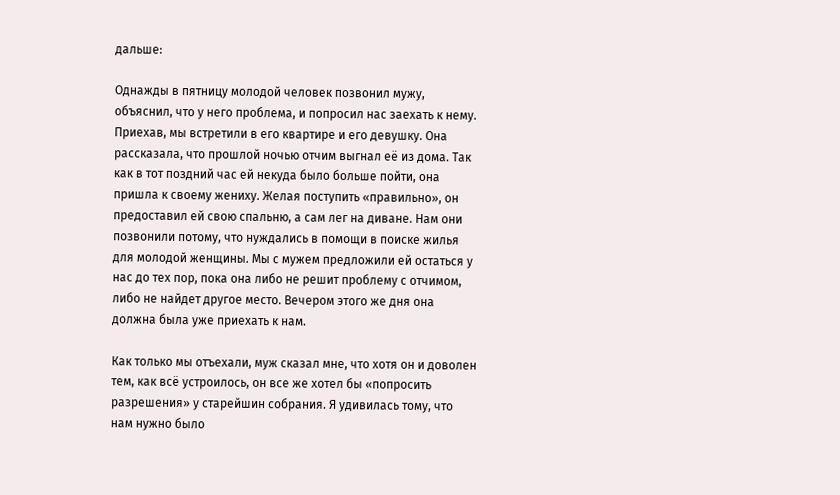дальше:

Однажды в пятницу молодой человек позвонил мужу, объяснил, что у него проблема, и попросил нас заехать к нему. Приехав, мы встретили в его квартире и его девушку. Она рассказала, что прошлой ночью отчим выгнал её из дома. Так как в тот поздний час ей некуда было больше пойти, она пришла к своему жениху. Желая поступить «правильно», он предоставил ей свою спальню, а сам лег на диване. Нам они позвонили потому, что нуждались в помощи в поиске жилья для молодой женщины. Мы с мужем предложили ей остаться у нас до тех пор, пока она либо не решит проблему с отчимом, либо не найдет другое место. Вечером этого же дня она должна была уже приехать к нам.

Как только мы отъехали, муж сказал мне, что хотя он и доволен тем, как всё устроилось, он все же хотел бы «попросить разрешения» у старейшин собрания. Я удивилась тому, что нам нужно было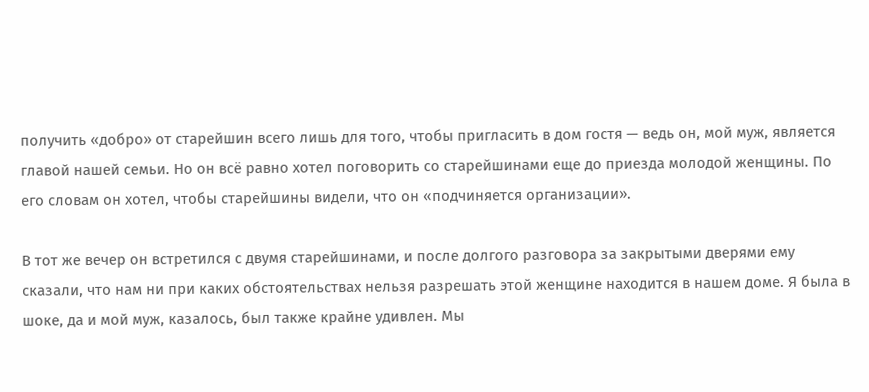получить «добро» от старейшин всего лишь для того, чтобы пригласить в дом гостя — ведь он, мой муж, является главой нашей семьи. Но он всё равно хотел поговорить со старейшинами еще до приезда молодой женщины. По его словам он хотел, чтобы старейшины видели, что он «подчиняется организации».

В тот же вечер он встретился с двумя старейшинами, и после долгого разговора за закрытыми дверями ему сказали, что нам ни при каких обстоятельствах нельзя разрешать этой женщине находится в нашем доме. Я была в шоке, да и мой муж, казалось, был также крайне удивлен. Мы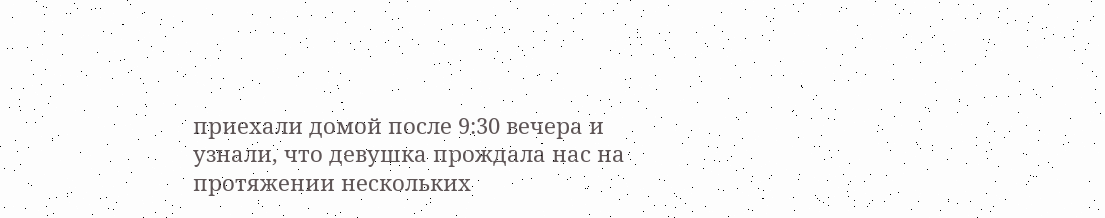приехали домой после 9:30 вечера и узнали, что девушка прождала нас на протяжении нескольких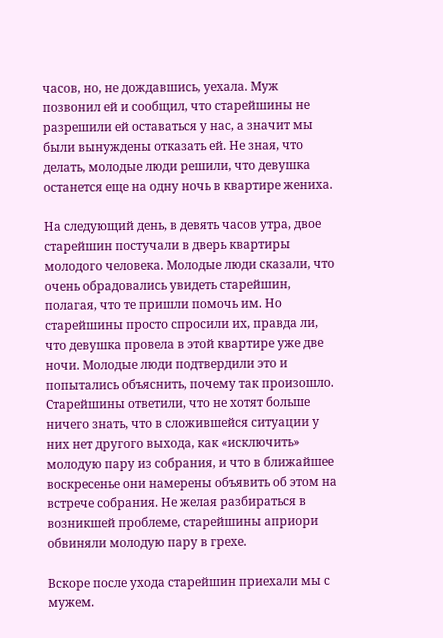часов, но, не дождавшись, уехала. Муж позвонил ей и сообщил, что старейшины не разрешили ей оставаться у нас, а значит мы были вынуждены отказать ей. Не зная, что делать, молодые люди решили, что девушка останется еще на одну ночь в квартире жениха.

На следующий день, в девять часов утра, двое старейшин постучали в дверь квартиры молодого человека. Молодые люди сказали, что очень обрадовались увидеть старейшин, полагая, что те пришли помочь им. Но старейшины просто спросили их, правда ли, что девушка провела в этой квартире уже две ночи. Молодые люди подтвердили это и попытались объяснить, почему так произошло. Старейшины ответили, что не хотят больше ничего знать, что в сложившейся ситуации у них нет другого выхода, как «исключить» молодую пару из собрания, и что в ближайшее воскресенье они намерены объявить об этом на встрече собрания. Не желая разбираться в возникшей проблеме, старейшины априори обвиняли молодую пару в грехе.

Вскоре после ухода старейшин приехали мы с мужем.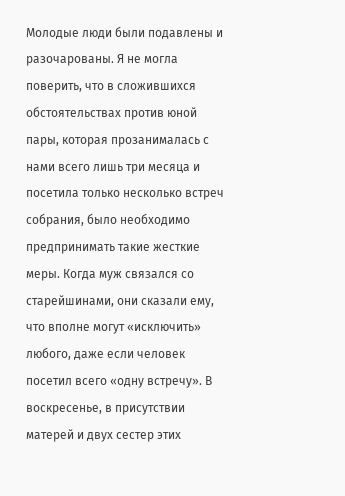Молодые люди были подавлены и разочарованы. Я не могла поверить, что в сложившихся обстоятельствах против юной пары, которая прозанималась с нами всего лишь три месяца и посетила только несколько встреч собрания, было необходимо предпринимать такие жесткие меры. Когда муж связался со старейшинами, они сказали ему, что вполне могут «исключить» любого, даже если человек посетил всего «одну встречу». В воскресенье, в присутствии матерей и двух сестер этих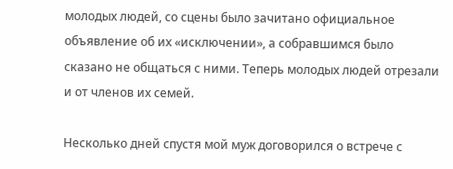молодых людей, со сцены было зачитано официальное объявление об их «исключении», а собравшимся было сказано не общаться с ними. Теперь молодых людей отрезали и от членов их семей.

Несколько дней спустя мой муж договорился о встрече с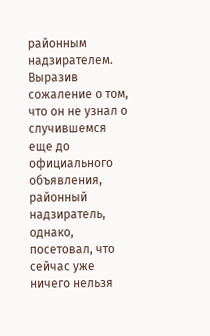районным надзирателем. Выразив сожаление о том, что он не узнал о случившемся еще до официального объявления, районный надзиратель, однако, посетовал, что сейчас уже ничего нельзя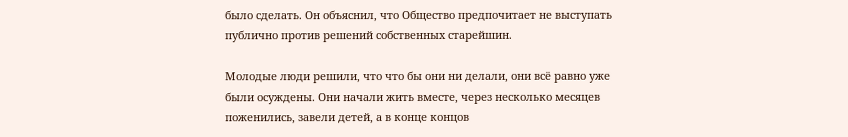было сделать. Он объяснил, что Общество предпочитает не выступать публично против решений собственных старейшин.

Молодые люди решили, что что бы они ни делали, они всё равно уже были осуждены. Они начали жить вместе, через несколько месяцев поженились, завели детей, а в конце концов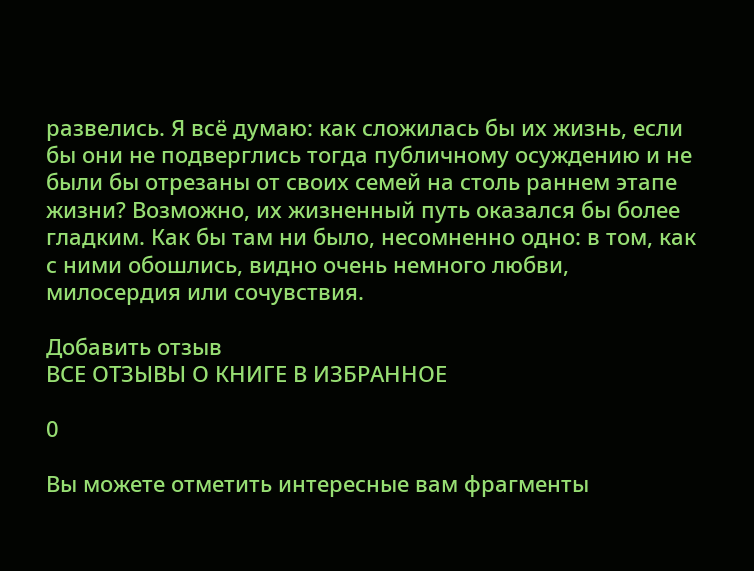развелись. Я всё думаю: как сложилась бы их жизнь, если бы они не подверглись тогда публичному осуждению и не были бы отрезаны от своих семей на столь раннем этапе жизни? Возможно, их жизненный путь оказался бы более гладким. Как бы там ни было, несомненно одно: в том, как с ними обошлись, видно очень немного любви, милосердия или сочувствия.

Добавить отзыв
ВСЕ ОТЗЫВЫ О КНИГЕ В ИЗБРАННОЕ

0

Вы можете отметить интересные вам фрагменты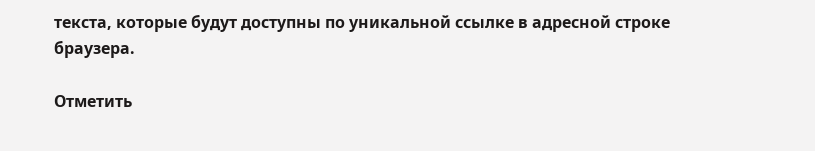текста, которые будут доступны по уникальной ссылке в адресной строке браузера.

Отметить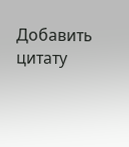Добавить цитату